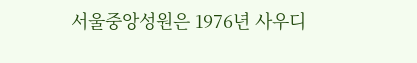서울중앙성원은 1976년 사우디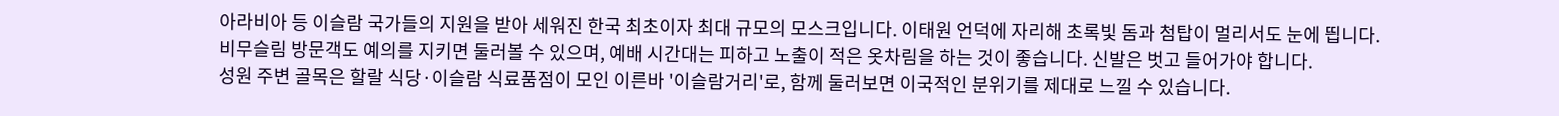아라비아 등 이슬람 국가들의 지원을 받아 세워진 한국 최초이자 최대 규모의 모스크입니다. 이태원 언덕에 자리해 초록빛 돔과 첨탑이 멀리서도 눈에 띕니다.
비무슬림 방문객도 예의를 지키면 둘러볼 수 있으며, 예배 시간대는 피하고 노출이 적은 옷차림을 하는 것이 좋습니다. 신발은 벗고 들어가야 합니다.
성원 주변 골목은 할랄 식당·이슬람 식료품점이 모인 이른바 '이슬람거리'로, 함께 둘러보면 이국적인 분위기를 제대로 느낄 수 있습니다.